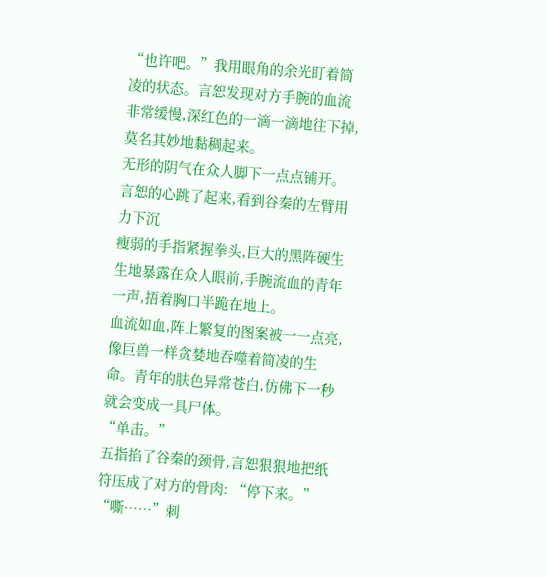“也许吧。”我用眼角的余光盯着简凌的状态。言恕发现对方手腕的血流非常缓慢,深红色的一滴一滴地往下掉,莫名其妙地黏稠起来。
无形的阴气在众人脚下一点点铺开。言恕的心跳了起来,看到谷秦的左臂用力下沉
瘦弱的手指紧握拳头,巨大的黑阵硬生生地暴露在众人眼前,手腕流血的青年一声,捂着胸口半跪在地上。
血流如血,阵上繁复的图案被一一点亮,像巨兽一样贪婪地吞噬着简凌的生命。青年的肤色异常苍白,仿佛下一秒就会变成一具尸体。
“单击。”
五指掐了谷秦的颈骨,言恕狠狠地把纸符压成了对方的骨肉: “停下来。”
“嘶……”刺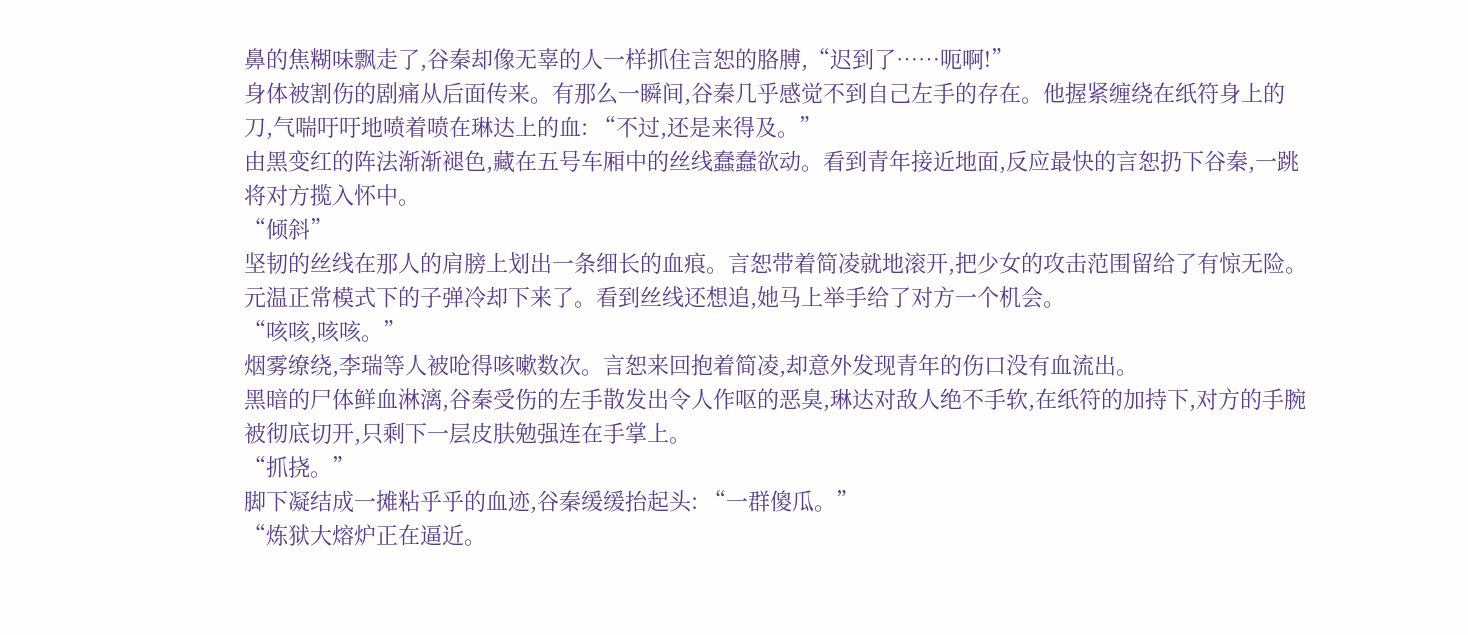鼻的焦糊味飘走了,谷秦却像无辜的人一样抓住言恕的胳膊,“迟到了……呃啊!”
身体被割伤的剧痛从后面传来。有那么一瞬间,谷秦几乎感觉不到自己左手的存在。他握紧缠绕在纸符身上的刀,气喘吁吁地喷着喷在琳达上的血: “不过,还是来得及。”
由黑变红的阵法渐渐褪色,藏在五号车厢中的丝线蠢蠢欲动。看到青年接近地面,反应最快的言恕扔下谷秦,一跳将对方揽入怀中。
“倾斜”
坚韧的丝线在那人的肩膀上划出一条细长的血痕。言恕带着简凌就地滚开,把少女的攻击范围留给了有惊无险。
元温正常模式下的子弹冷却下来了。看到丝线还想追,她马上举手给了对方一个机会。
“咳咳,咳咳。”
烟雾缭绕,李瑞等人被呛得咳嗽数次。言恕来回抱着简凌,却意外发现青年的伤口没有血流出。
黑暗的尸体鲜血淋漓,谷秦受伤的左手散发出令人作呕的恶臭,琳达对敌人绝不手软,在纸符的加持下,对方的手腕被彻底切开,只剩下一层皮肤勉强连在手掌上。
“抓挠。”
脚下凝结成一摊粘乎乎的血迹,谷秦缓缓抬起头: “一群傻瓜。”
“炼狱大熔炉正在逼近。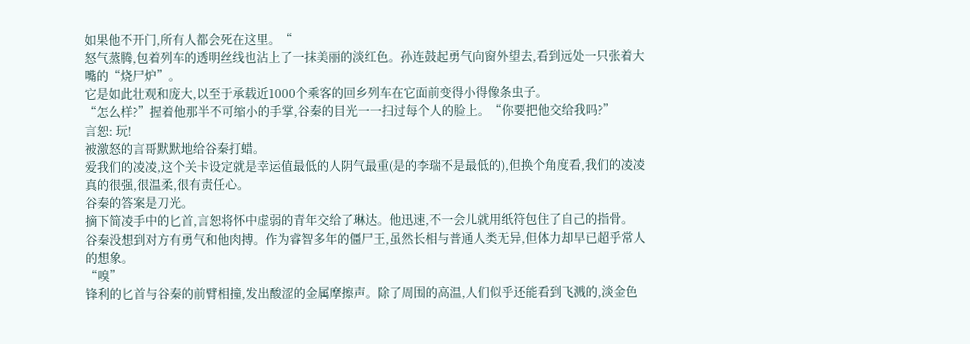如果他不开门,所有人都会死在这里。“
怒气蒸腾,包着列车的透明丝线也沾上了一抹美丽的淡红色。孙连鼓起勇气向窗外望去,看到远处一只张着大嘴的“烧尸炉”。
它是如此壮观和庞大,以至于承载近1000个乘客的回乡列车在它面前变得小得像条虫子。
“怎么样?”握着他那半不可缩小的手掌,谷秦的目光一一扫过每个人的脸上。“你要把他交给我吗?”
言恕: 玩!
被激怒的言哥默默地给谷秦打蜡。
爱我们的凌凌,这个关卡设定就是幸运值最低的人阴气最重(是的李瑞不是最低的),但换个角度看,我们的凌凌真的很强,很温柔,很有责任心。
谷秦的答案是刀光。
摘下简凌手中的匕首,言恕将怀中虚弱的青年交给了琳达。他迅速,不一会儿就用纸符包住了自己的指骨。
谷秦没想到对方有勇气和他肉搏。作为睿智多年的僵尸王,虽然长相与普通人类无异,但体力却早已超乎常人的想象。
“嗅”
锋利的匕首与谷秦的前臂相撞,发出酸涩的金属摩擦声。除了周围的高温,人们似乎还能看到飞溅的,淡金色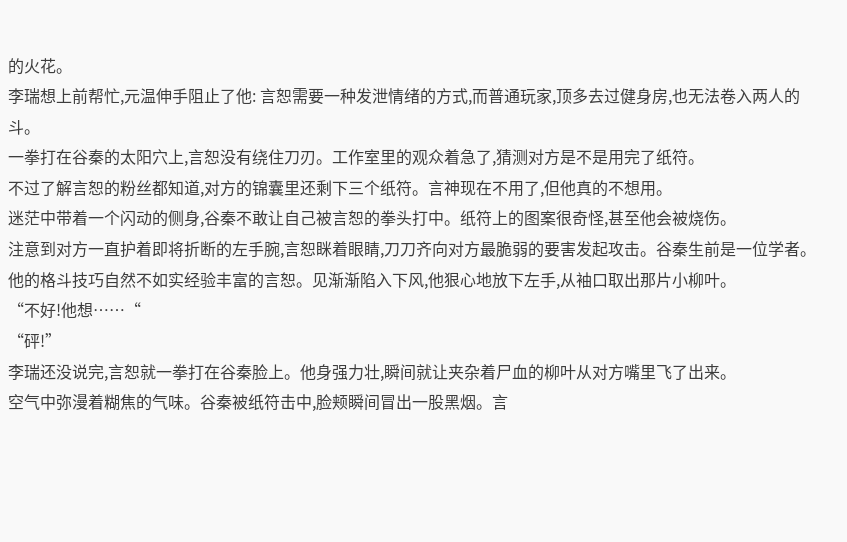的火花。
李瑞想上前帮忙,元温伸手阻止了他: 言恕需要一种发泄情绪的方式,而普通玩家,顶多去过健身房,也无法卷入两人的斗。
一拳打在谷秦的太阳穴上,言恕没有绕住刀刃。工作室里的观众着急了,猜测对方是不是用完了纸符。
不过了解言恕的粉丝都知道,对方的锦囊里还剩下三个纸符。言神现在不用了,但他真的不想用。
迷茫中带着一个闪动的侧身,谷秦不敢让自己被言恕的拳头打中。纸符上的图案很奇怪,甚至他会被烧伤。
注意到对方一直护着即将折断的左手腕,言恕眯着眼睛,刀刀齐向对方最脆弱的要害发起攻击。谷秦生前是一位学者。他的格斗技巧自然不如实经验丰富的言恕。见渐渐陷入下风,他狠心地放下左手,从袖口取出那片小柳叶。
“不好!他想……“
“砰!”
李瑞还没说完,言恕就一拳打在谷秦脸上。他身强力壮,瞬间就让夹杂着尸血的柳叶从对方嘴里飞了出来。
空气中弥漫着糊焦的气味。谷秦被纸符击中,脸颊瞬间冒出一股黑烟。言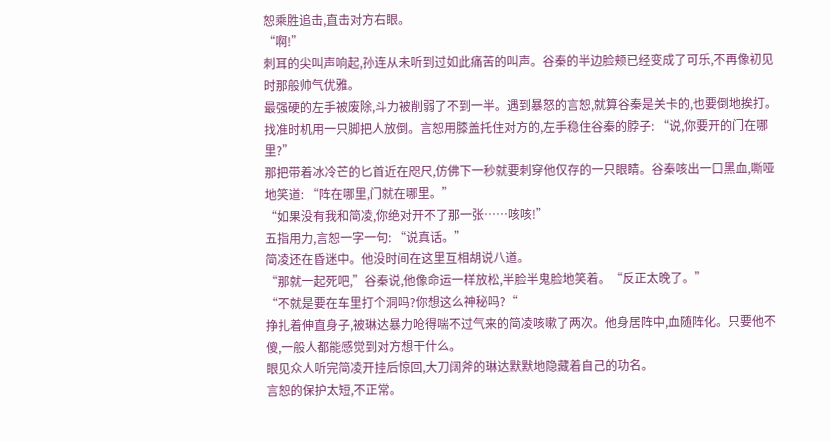恕乘胜追击,直击对方右眼。
“啊!”
刺耳的尖叫声响起,孙连从未听到过如此痛苦的叫声。谷秦的半边脸颊已经变成了可乐,不再像初见时那般帅气优雅。
最强硬的左手被废除,斗力被削弱了不到一半。遇到暴怒的言恕,就算谷秦是关卡的,也要倒地挨打。
找准时机用一只脚把人放倒。言恕用膝盖托住对方的,左手稳住谷秦的脖子: “说,你要开的门在哪里?”
那把带着冰冷芒的匕首近在咫尺,仿佛下一秒就要刺穿他仅存的一只眼睛。谷秦咳出一口黑血,嘶哑地笑道: “阵在哪里,门就在哪里。”
“如果没有我和简凌,你绝对开不了那一张……咳咳!”
五指用力,言恕一字一句: “说真话。”
简凌还在昏迷中。他没时间在这里互相胡说八道。
“那就一起死吧,”谷秦说,他像命运一样放松,半脸半鬼脸地笑着。“反正太晚了。”
“不就是要在车里打个洞吗?你想这么神秘吗?“
挣扎着伸直身子,被琳达暴力呛得喘不过气来的简凌咳嗽了两次。他身居阵中,血随阵化。只要他不傻,一般人都能感觉到对方想干什么。
眼见众人听完简凌开挂后惊回,大刀阔斧的琳达默默地隐藏着自己的功名。
言恕的保护太短,不正常。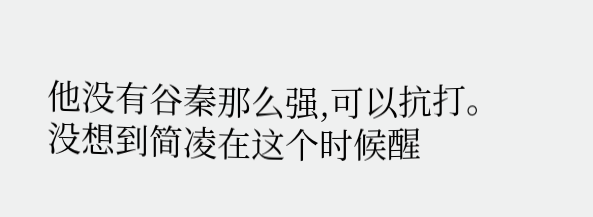他没有谷秦那么强,可以抗打。
没想到简凌在这个时候醒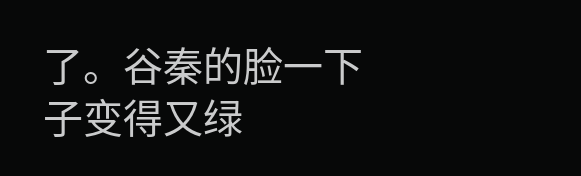了。谷秦的脸一下子变得又绿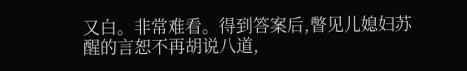又白。非常难看。得到答案后,瞥见儿媳妇苏醒的言恕不再胡说八道,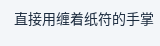直接用缠着纸符的手掌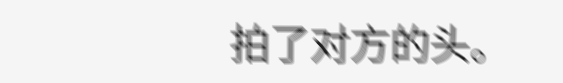拍了对方的头。